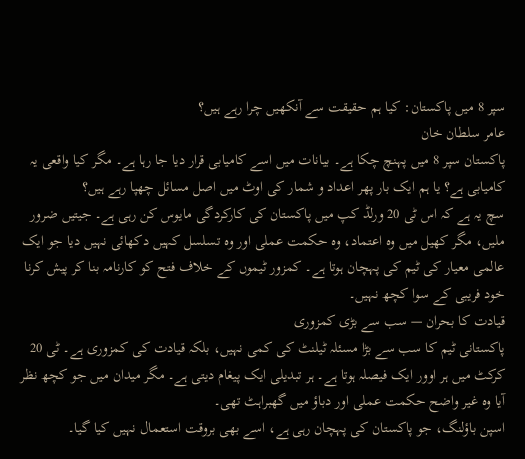سپر 8 میں پاکستان: کیا ہم حقیقت سے آنکھیں چرا رہے ہیں؟
عامر سلطان خان
پاکستان سپر 8 میں پہنچ چکا ہے۔ بیانات میں اسے کامیابی قرار دیا جا رہا ہے۔ مگر کیا واقعی یہ کامیابی ہے؟ یا ہم ایک بار پھر اعداد و شمار کی اوٹ میں اصل مسائل چھپا رہے ہیں؟
سچ یہ ہے کہ اس ٹی 20 ورلڈ کپ میں پاکستان کی کارکردگی مایوس کن رہی ہے۔ جیتیں ضرور ملیں، مگر کھیل میں وہ اعتماد، وہ حکمت عملی اور وہ تسلسل کہیں دکھائی نہیں دیا جو ایک عالمی معیار کی ٹیم کی پہچان ہوتا ہے۔ کمزور ٹیموں کے خلاف فتح کو کارنامہ بنا کر پیش کرنا خود فریبی کے سوا کچھ نہیں۔
قیادت کا بحران — سب سے بڑی کمزوری
پاکستانی ٹیم کا سب سے بڑا مسئلہ ٹیلنٹ کی کمی نہیں، بلکہ قیادت کی کمزوری ہے۔ ٹی 20 کرکٹ میں ہر اوور ایک فیصلہ ہوتا ہے۔ ہر تبدیلی ایک پیغام دیتی ہے۔ مگر میدان میں جو کچھ نظر آیا وہ غیر واضح حکمت عملی اور دباؤ میں گھبراہٹ تھی۔
اسپن باؤلنگ، جو پاکستان کی پہچان رہی ہے، اسے بھی بروقت استعمال نہیں کیا گیا۔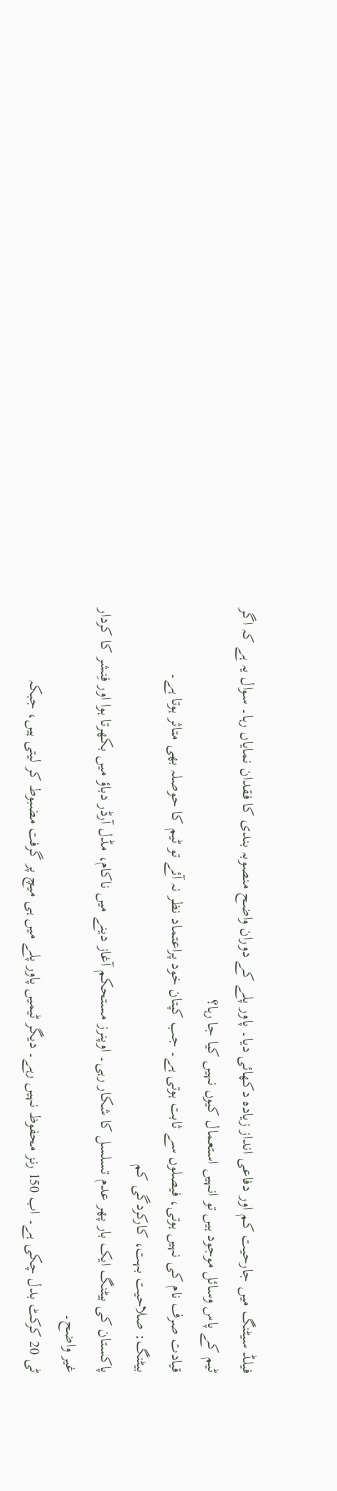فیلڈ سیٹنگ میں جارحیت کم اور دفاعی انداز زیادہ دکھائی دیا۔ پاور پلے کے دوران واضح منصوبہ بندی کا فقدان نمایاں رہا۔ سوال یہ ہے کہ اگر ٹیم کے پاس وسائل موجود ہیں تو انہیں استعمال کیوں نہیں کیا جا رہا؟
قیادت صرف نام کی نہیں ہوتی، فیصلوں سے ثابت ہوتی ہے۔ جب کپتان خود پراعتماد نظر نہ آئے تو ٹیم کا حوصلہ بھی متاثر ہوتا ہے۔
بیٹنگ: صلاحیت بہت، کارکردگی کم
پاکستان کی بیٹنگ ایک بار پھر عدم تسلسل کا شکار رہی۔ اوپنرز مستحکم آغاز دینے میں ناکام، مڈل آرڈر دباؤ میں بکھرتا ہوا اور فِنشر کا کردار غیر واضح۔
ٹی 20 کرکٹ بدل چکی ہے۔ اب 150 رنز محفوظ نہیں رہے۔ دیگر ٹیمیں پاور پلے میں ہی میچ پر گرفت مضبوط کر لیتی ہیں، جبکہ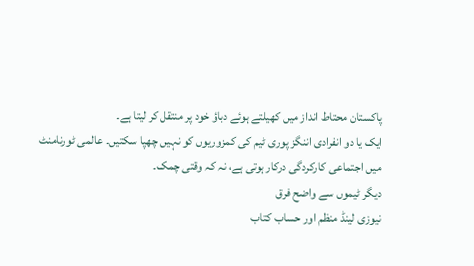پاکستان محتاط انداز میں کھیلتے ہوئے دباؤ خود پر منتقل کر لیتا ہے۔
ایک یا دو انفرادی اننگز پوری ٹیم کی کمزوریوں کو نہیں چھپا سکتیں۔ عالمی ٹورنامنٹ میں اجتماعی کارکردگی درکار ہوتی ہے، نہ کہ وقتی چمک۔
دیگر ٹیموں سے واضح فرق
نیوزی لینڈ منظم اور حساب کتاب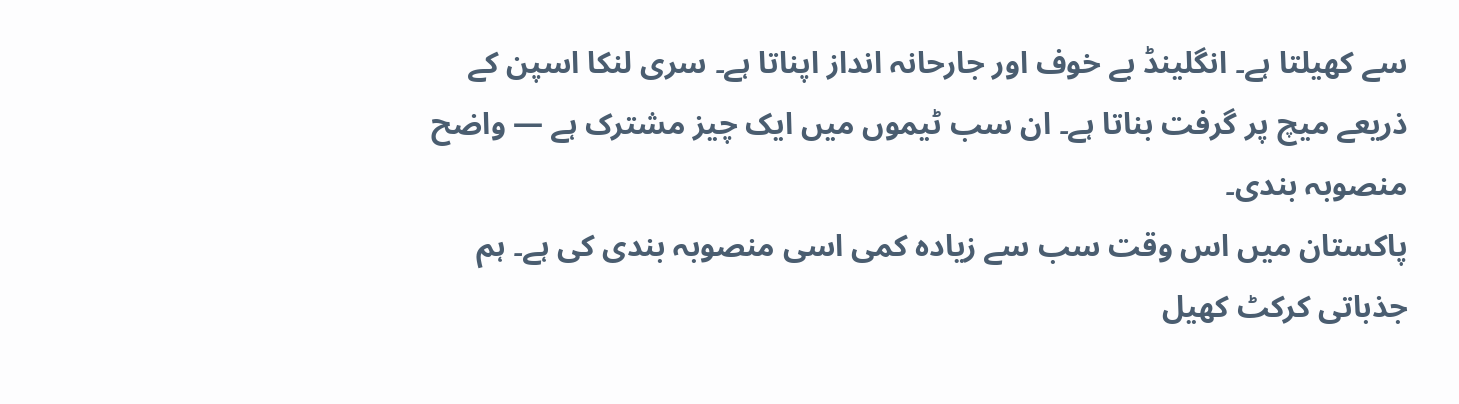سے کھیلتا ہے۔ انگلینڈ بے خوف اور جارحانہ انداز اپناتا ہے۔ سری لنکا اسپن کے ذریعے میچ پر گرفت بناتا ہے۔ ان سب ٹیموں میں ایک چیز مشترک ہے — واضح منصوبہ بندی۔
پاکستان میں اس وقت سب سے زیادہ کمی اسی منصوبہ بندی کی ہے۔ ہم جذباتی کرکٹ کھیل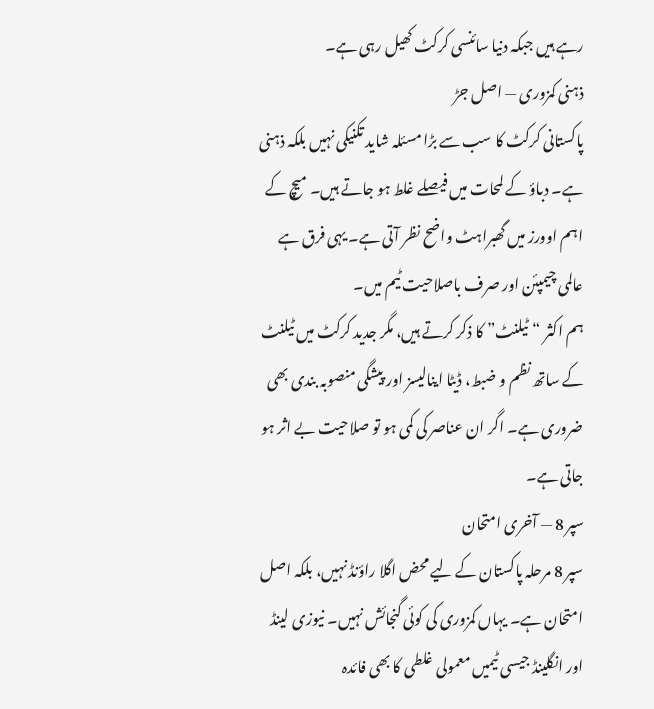رہے ہیں جبکہ دنیا سائنسی کرکٹ کھیل رہی ہے۔
ذہنی کمزوری — اصل جڑ
پاکستانی کرکٹ کا سب سے بڑا مسئلہ شاید تکنیکی نہیں بلکہ ذہنی ہے۔ دباؤ کے لمحات میں فیصلے غلط ہو جاتے ہیں۔ میچ کے اہم اوورز میں گھبراہٹ واضح نظر آتی ہے۔ یہی فرق ہے عالمی چیمپئن اور صرف باصلاحیت ٹیم میں۔
ہم اکثر “ٹیلنٹ” کا ذکر کرتے ہیں، مگر جدید کرکٹ میں ٹیلنٹ کے ساتھ نظم و ضبط، ڈیٹا اینالیسز اور پیشگی منصوبہ بندی بھی ضروری ہے۔ اگر ان عناصر کی کمی ہو تو صلاحیت بے اثر ہو جاتی ہے۔
سپر 8 — آخری امتحان
سپر 8 مرحلہ پاکستان کے لیے محض اگلا راؤنڈ نہیں، بلکہ اصل امتحان ہے۔ یہاں کمزوری کی کوئی گنجائش نہیں۔ نیوزی لینڈ اور انگلینڈ جیسی ٹیمیں معمولی غلطی کا بھی فائدہ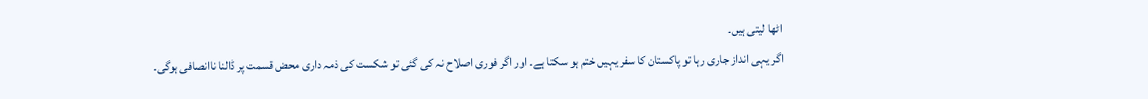اٹھا لیتی ہیں۔
اگر یہی انداز جاری رہا تو پاکستان کا سفر یہیں ختم ہو سکتا ہے۔ اور اگر فوری اصلاح نہ کی گئی تو شکست کی ذمہ داری محض قسمت پر ڈالنا ناانصافی ہوگی۔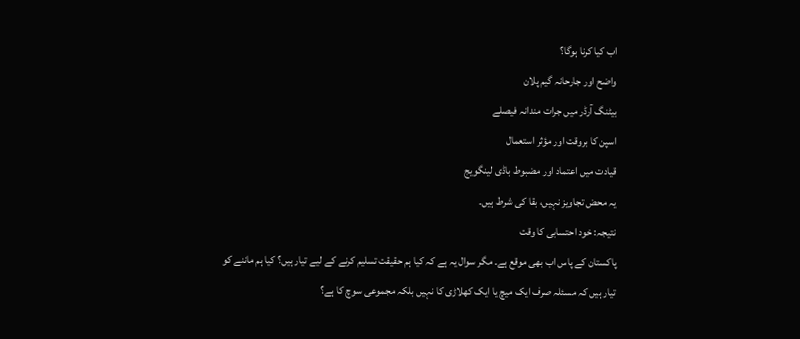اب کیا کرنا ہوگا؟
واضح اور جارحانہ گیم پلان
بیٹنگ آرڈر میں جرات مندانہ فیصلے
اسپن کا بروقت اور مؤثر استعمال
قیادت میں اعتماد اور مضبوط باڈی لینگویج
یہ محض تجاویز نہیں، بقا کی شرط ہیں۔
نتیجہ: خود احتسابی کا وقت
پاکستان کے پاس اب بھی موقع ہے۔ مگر سوال یہ ہے کہ کیا ہم حقیقت تسلیم کرنے کے لیے تیار ہیں؟ کیا ہم ماننے کو تیار ہیں کہ مسئلہ صرف ایک میچ یا ایک کھلاڑی کا نہیں بلکہ مجموعی سوچ کا ہے؟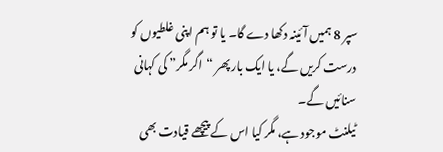سپر 8 ہمیں آئینہ دکھا دے گا۔ یا تو ہم اپنی غلطیوں کو درست کریں گے، یا ایک بار پھر “اگر مگر” کی کہانی سنائیں گے۔
ٹیلنٹ موجود ہے، مگر کیا اس کے پیچھے قیادت بھی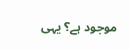موجود ہے؟ یہی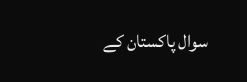سوال پاکستان کے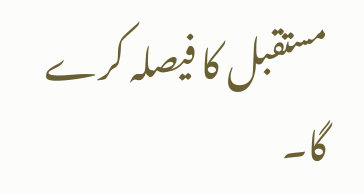مستقبل کا فیصلہ کرے گا۔